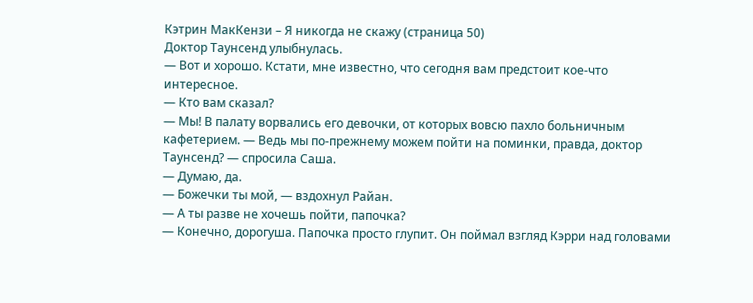Кэтрин МакКензи – Я никогда не скажу (страница 50)
Доктор Таунсенд улыбнулась.
— Вот и хорошо. Кстати, мне известно, что сегодня вам предстоит кое-что интересное.
— Кто вам сказал?
— Мы! В палату ворвались его девочки, от которых вовсю пахло больничным кафетерием. — Ведь мы по-прежнему можем пойти на поминки, правда, доктор Таунсенд? — спросила Саша.
— Думаю, да.
— Божечки ты мой, — вздохнул Райан.
— А ты разве не хочешь пойти, папочка?
— Конечно, дорогуша. Папочка просто глупит. Он поймал взгляд Кэрри над головами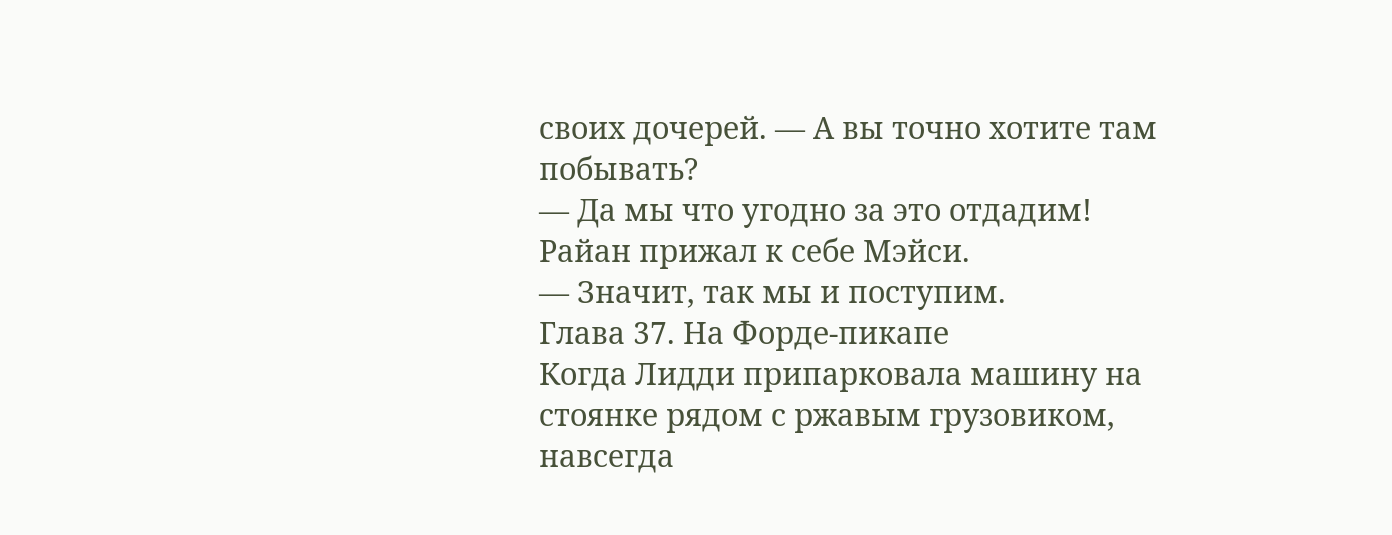своих дочерей. — А вы точно хотите там побывать?
— Да мы что угодно за это отдадим!
Райан прижал к себе Мэйси.
— Значит, так мы и поступим.
Глава 37. На Форде-пикапе
Когда Лидди припарковала машину на стоянке рядом с ржавым грузовиком, навсегда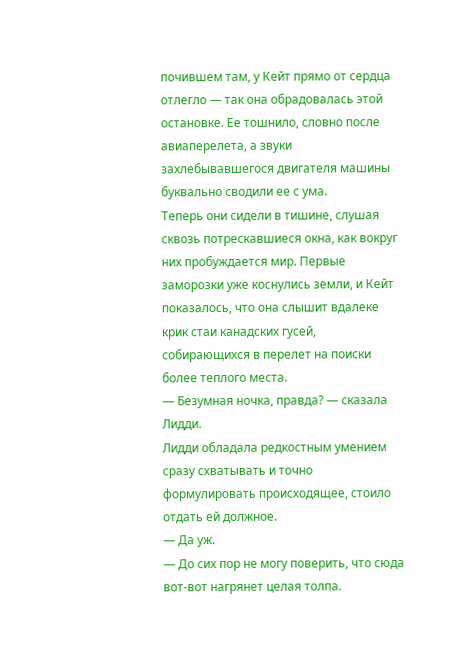почившем там, у Кейт прямо от сердца отлегло — так она обрадовалась этой остановке. Ее тошнило, словно после авиаперелета, а звуки захлебывавшегося двигателя машины буквально сводили ее с ума.
Теперь они сидели в тишине, слушая сквозь потрескавшиеся окна, как вокруг них пробуждается мир. Первые заморозки уже коснулись земли, и Кейт показалось, что она слышит вдалеке крик стаи канадских гусей, собирающихся в перелет на поиски более теплого места.
— Безумная ночка, правда? — сказала Лидди.
Лидди обладала редкостным умением сразу схватывать и точно формулировать происходящее, стоило отдать ей должное.
— Да уж.
— До сих пор не могу поверить, что сюда вот-вот нагрянет целая толпа.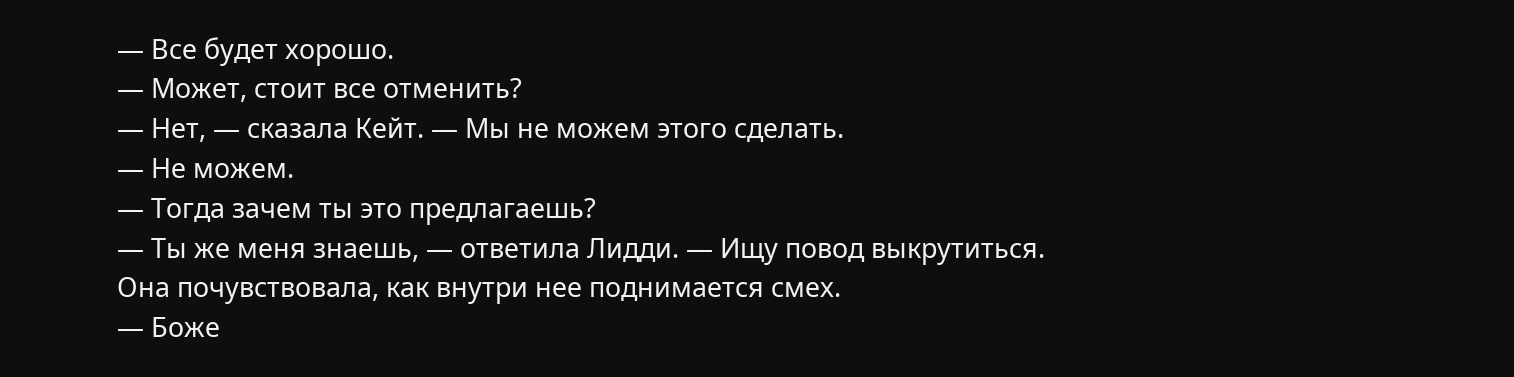— Все будет хорошо.
— Может, стоит все отменить?
— Нет, — сказала Кейт. — Мы не можем этого сделать.
— Не можем.
— Тогда зачем ты это предлагаешь?
— Ты же меня знаешь, — ответила Лидди. — Ищу повод выкрутиться.
Она почувствовала, как внутри нее поднимается смех.
— Боже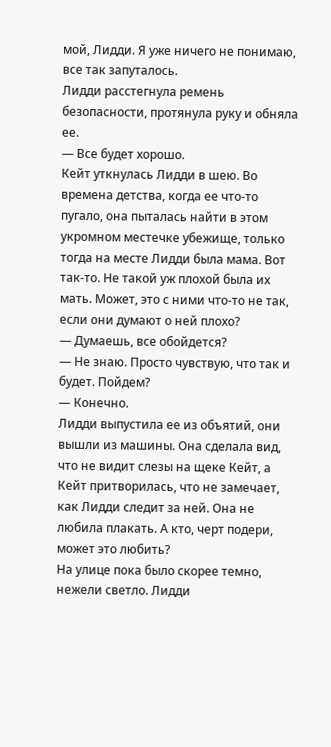мой, Лидди. Я уже ничего не понимаю, все так запуталось.
Лидди расстегнула ремень безопасности, протянула руку и обняла ее.
— Все будет хорошо.
Кейт уткнулась Лидди в шею. Во времена детства, когда ее что-то пугало, она пыталась найти в этом укромном местечке убежище, только тогда на месте Лидди была мама. Вот так-то. Не такой уж плохой была их мать. Может, это с ними что-то не так, если они думают о ней плохо?
— Думаешь, все обойдется?
— Не знаю. Просто чувствую, что так и будет. Пойдем?
— Конечно.
Лидди выпустила ее из объятий, они вышли из машины. Она сделала вид, что не видит слезы на щеке Кейт, а Кейт притворилась, что не замечает, как Лидди следит за ней. Она не любила плакать. А кто, черт подери, может это любить?
На улице пока было скорее темно, нежели светло. Лидди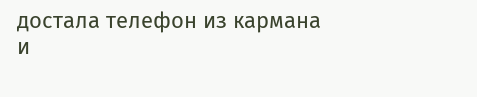достала телефон из кармана и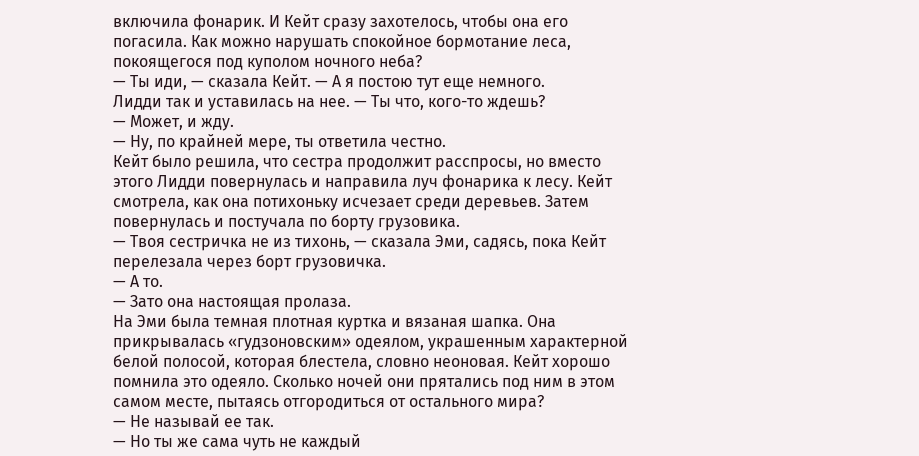включила фонарик. И Кейт сразу захотелось, чтобы она его погасила. Как можно нарушать спокойное бормотание леса, покоящегося под куполом ночного неба?
— Ты иди, — сказала Кейт. — А я постою тут еще немного.
Лидди так и уставилась на нее. — Ты что, кого-то ждешь?
— Может, и жду.
— Ну, по крайней мере, ты ответила честно.
Кейт было решила, что сестра продолжит расспросы, но вместо этого Лидди повернулась и направила луч фонарика к лесу. Кейт смотрела, как она потихоньку исчезает среди деревьев. Затем повернулась и постучала по борту грузовика.
— Твоя сестричка не из тихонь, — сказала Эми, садясь, пока Кейт перелезала через борт грузовичка.
— А то.
— Зато она настоящая пролаза.
На Эми была темная плотная куртка и вязаная шапка. Она прикрывалась «гудзоновским» одеялом, украшенным характерной белой полосой, которая блестела, словно неоновая. Кейт хорошо помнила это одеяло. Сколько ночей они прятались под ним в этом самом месте, пытаясь отгородиться от остального мира?
— Не называй ее так.
— Но ты же сама чуть не каждый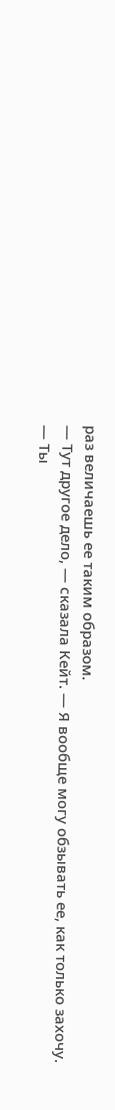раз величаешь ее таким образом.
— Тут другое дело, — сказала Кейт. — Я вообще могу обзывать ее, как только захочу.
— Ты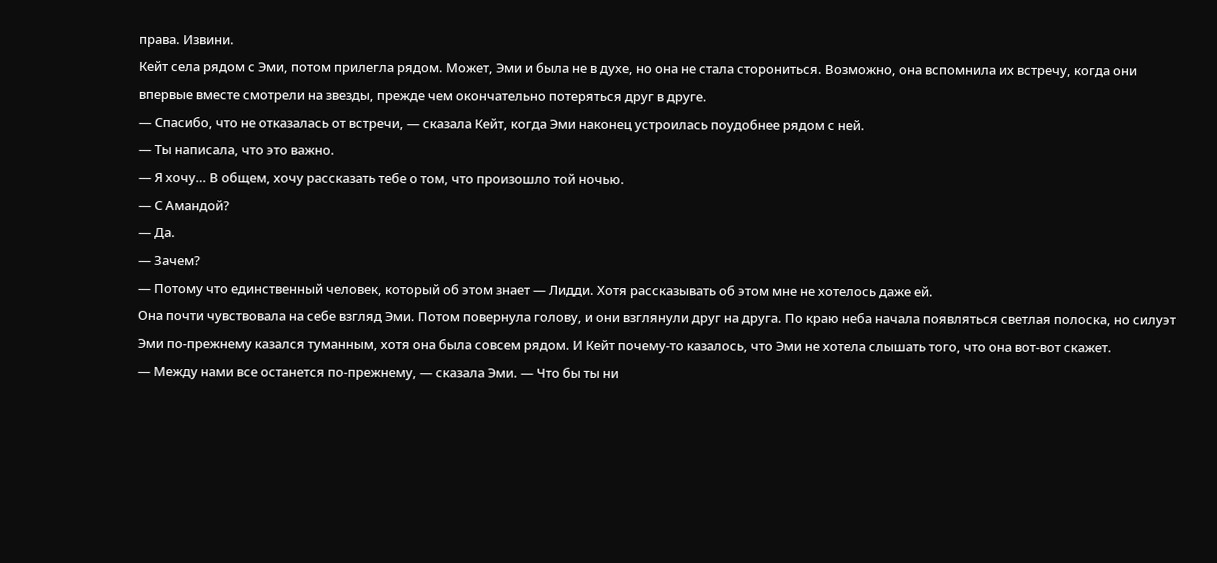права. Извини.
Кейт села рядом с Эми, потом прилегла рядом. Может, Эми и была не в духе, но она не стала сторониться. Возможно, она вспомнила их встречу, когда они впервые вместе смотрели на звезды, прежде чем окончательно потеряться друг в друге.
— Спасибо, что не отказалась от встречи, — сказала Кейт, когда Эми наконец устроилась поудобнее рядом с ней.
— Ты написала, что это важно.
— Я хочу… В общем, хочу рассказать тебе о том, что произошло той ночью.
— С Амандой?
— Да.
— Зачем?
— Потому что единственный человек, который об этом знает — Лидди. Хотя рассказывать об этом мне не хотелось даже ей.
Она почти чувствовала на себе взгляд Эми. Потом повернула голову, и они взглянули друг на друга. По краю неба начала появляться светлая полоска, но силуэт Эми по-прежнему казался туманным, хотя она была совсем рядом. И Кейт почему-то казалось, что Эми не хотела слышать того, что она вот-вот скажет.
— Между нами все останется по-прежнему, — сказала Эми. — Что бы ты ни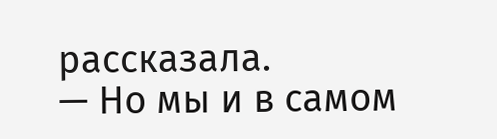рассказала.
— Но мы и в самом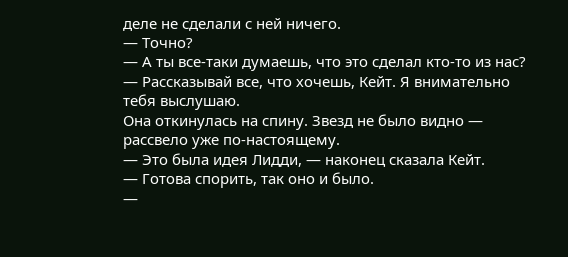деле не сделали с ней ничего.
— Точно?
— А ты все-таки думаешь, что это сделал кто-то из нас?
— Рассказывай все, что хочешь, Кейт. Я внимательно тебя выслушаю.
Она откинулась на спину. Звезд не было видно — рассвело уже по-настоящему.
— Это была идея Лидди, — наконец сказала Кейт.
— Готова спорить, так оно и было.
—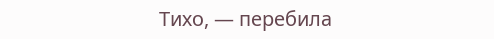Тихо, — перебила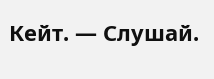Кейт. — Слушай.